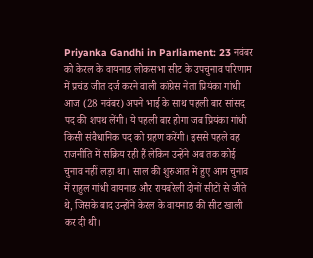Priyanka Gandhi in Parliament: 23 नवंबर को केरल के वायनाड लोकसभा सीट के उपचुनाव परिणाम में प्रचंड जीत दर्ज करने वाली कांग्रेस नेता प्रियंका गांधी आज (28 नवंबर) अपने भाई के साथ पहली बार सांसद पद की शपथ लेंगी। ये पहली बार होगा जब प्रियंका गांधी किसी संवैधानिक पद को ग्रहण करेंगी। इससे पहले वह राजनीति में सक्रिय रही हैं लेकिन उन्हेंने अब तक कोई चुनाव नहीं लड़ा था। साल की शुरुआत में हुए आम चुनाव में राहुल गांधी वायनाड और रायबरेली दोनों सीटों से जीते थे, जिसके बाद उन्होंने केरल के वायनाड की सीट खाली कर दी थी।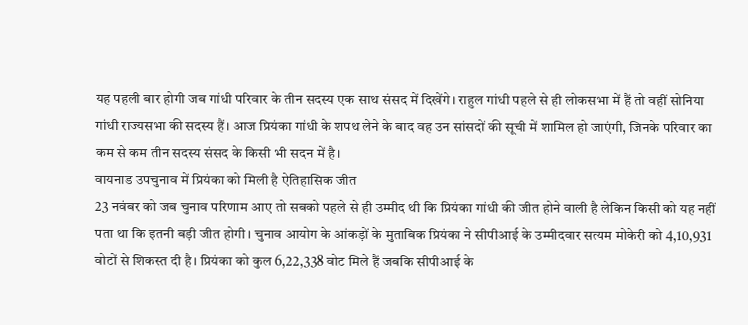यह पहली बार होगी जब गांधी परिवार के तीन सदस्य एक साथ संसद में दिखेंगे। राहुल गांधी पहले से ही लोकसभा में हैं तो वहीं सोनिया गांधी राज्यसभा की सदस्य हैं। आज प्रियंका गांधी के शपथ लेने के बाद वह उन सांसदों की सूची में शामिल हो जाएंगी, जिनके परिवार का कम से कम तीन सदस्य संसद के किसी भी सदन में है।
वायनाड उपचुनाव में प्रियंका को मिली है ऐतिहासिक जीत
23 नवंबर को जब चुनाव परिणाम आए तो सबको पहले से ही उम्मीद थी कि प्रियंका गांधी की जीत होने वाली है लेकिन किसी को यह नहीं पता था कि इतनी बड़ी जीत होगी। चुनाव आयोग के आंकड़ों के मुताबिक प्रियंका ने सीपीआई के उम्मीदवार सत्यम मोकेरी को 4,10,931 वोटों से शिकस्त दी है। प्रियंका को कुल 6,22,338 वोट मिले हैं जबकि सीपीआई के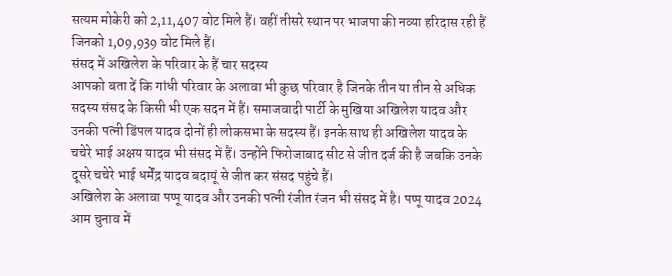सत्यम मोकेरी को 2,11,407 वोट मिले हैं। वहीं तीसरे स्थान पर भाजपा की नव्या हरिदास रही हैं जिनको 1,09,939 वोट मिले हैं।
संसद में अखिलेश के परिवार के हैं चार सदस्य
आपको बता दें कि गांधी परिवार के अलावा भी कुछ परिवार है जिनके तीन या तीन से अधिक सदस्य संसद के किसी भी एक सदन में हैं। समाजवादी पार्टी के मुखिया अखिलेश यादव और उनकी पत्नी डिंपल यादव दोनों ही लोकसभा के सदस्य हैं। इनके साथ ही अखिलेश यादव के चचेरे भाई अक्षय यादव भी संसद में हैं। उन्होंने फिरोजाबाद सीट से जीत दर्ज की है जबकि उनके दूसरे चचेरे भाई धर्मेंद्र यादव बदायूं से जीत कर संसद पहुंचे हैं।
अखिलेश के अलावा पप्पू यादव और उनकी पत्नी रंजीत रंजन भी संसद में है। पप्पू यादव 2024 आम चुनाव में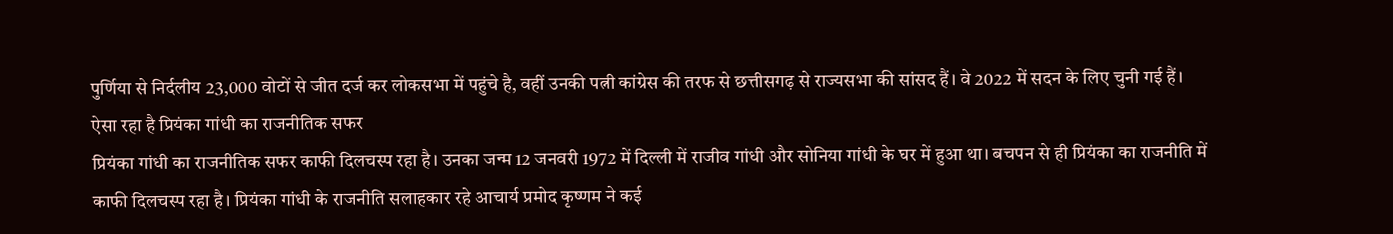पुर्णिया से निर्दलीय 23,000 वोटों से जीत दर्ज कर लोकसभा में पहुंचे है, वहीं उनकी पत्नी कांग्रेस की तरफ से छत्तीसगढ़ से राज्यसभा की सांसद हैं। वे 2022 में सदन के लिए चुनी गई हैं।
ऐसा रहा है प्रियंका गांधी का राजनीतिक सफर
प्रियंका गांधी का राजनीतिक सफर काफी दिलचस्प रहा है। उनका जन्म 12 जनवरी 1972 में दिल्ली में राजीव गांधी और सोनिया गांधी के घर में हुआ था। बचपन से ही प्रियंका का राजनीति में काफी दिलचस्प रहा है। प्रियंका गांधी के राजनीति सलाहकार रहे आचार्य प्रमोद कृष्णम ने कई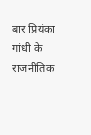बार प्रियंका गांधी के राजनीतिक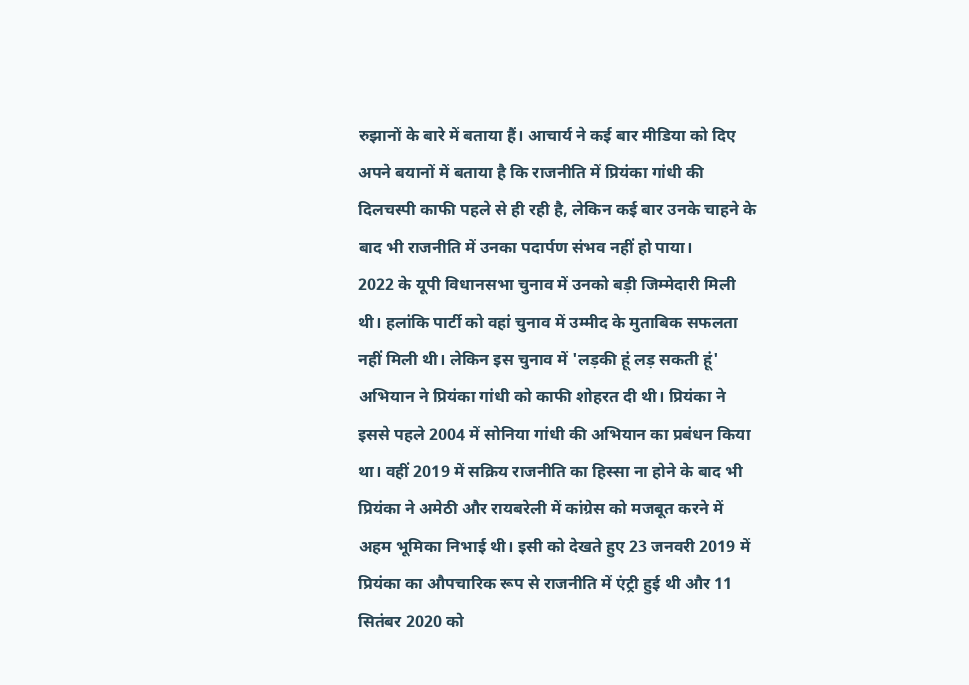रुझानों के बारे में बताया हैं। आचार्य ने कई बार मीडिया को दिए अपने बयानों में बताया है कि राजनीति में प्रियंका गांधी की दिलचस्पी काफी पहले से ही रही है, लेकिन कई बार उनके चाहने के बाद भी राजनीति में उनका पदार्पण संभव नहीं हो पाया।
2022 के यूपी विधानसभा चुनाव में उनको बड़ी जिम्मेदारी मिली थी। हलांकि पार्टी को वहां चुनाव में उम्मीद के मुताबिक सफलता नहीं मिली थी। लेकिन इस चुनाव में 'लड़की हूं लड़ सकती हूं' अभियान ने प्रियंका गांधी को काफी शोहरत दी थी। प्रियंका ने इससे पहले 2004 में सोनिया गांधी की अभियान का प्रबंधन किया था। वहीं 2019 में सक्रिय राजनीति का हिस्सा ना होने के बाद भी प्रियंका ने अमेठी और रायबरेली में कांग्रेस को मजबूत करने में अहम भूमिका निभाई थी। इसी को देखते हुए 23 जनवरी 2019 में प्रियंका का औपचारिक रूप से राजनीति में एंट्री हुई थी और 11 सितंबर 2020 को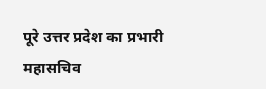पूरे उत्तर प्रदेश का प्रभारी महासचिव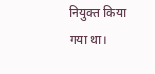नियुक्त किया गया था।